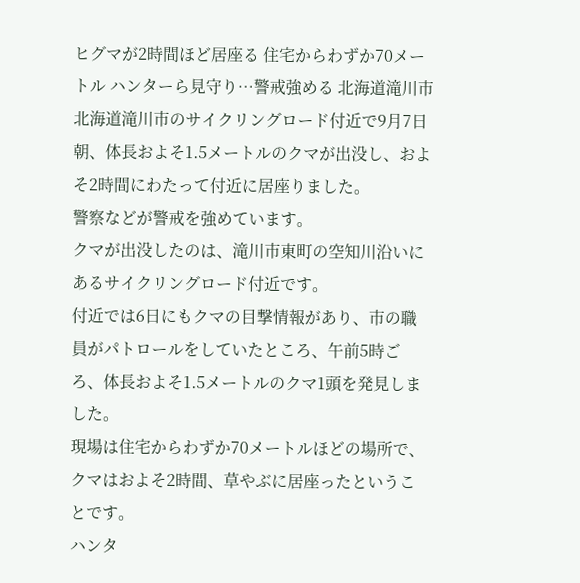ヒグマが2時間ほど居座る 住宅からわずか70メートル ハンターら見守り…警戒強める 北海道滝川市
北海道滝川市のサイクリングロード付近で9月7日朝、体長およそ1.5メートルのクマが出没し、およそ2時間にわたって付近に居座りました。
警察などが警戒を強めています。
クマが出没したのは、滝川市東町の空知川沿いにあるサイクリングロード付近です。
付近では6日にもクマの目撃情報があり、市の職員がパトロールをしていたところ、午前5時ごろ、体長およそ1.5メートルのクマ1頭を発見しました。
現場は住宅からわずか70メートルほどの場所で、クマはおよそ2時間、草やぶに居座ったということです。
ハンタ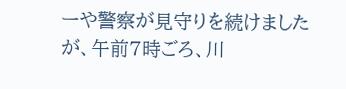ーや警察が見守りを続けましたが、午前7時ごろ、川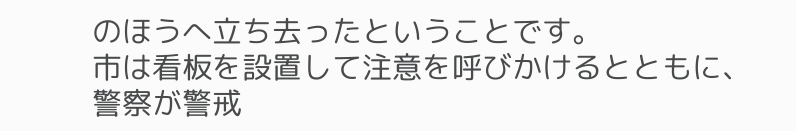のほうへ立ち去ったということです。
市は看板を設置して注意を呼びかけるとともに、警察が警戒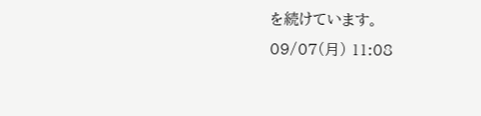を続けています。
09/07(月) 11:08